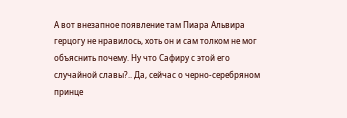А вот внезапное появление там Пиара Альвира герцогу не нравилось, хоть он и сам толком не мог объяснить почему. Ну что Сафиру с этой его случайной славы?.. Да, сейчас о черно-серебряном принце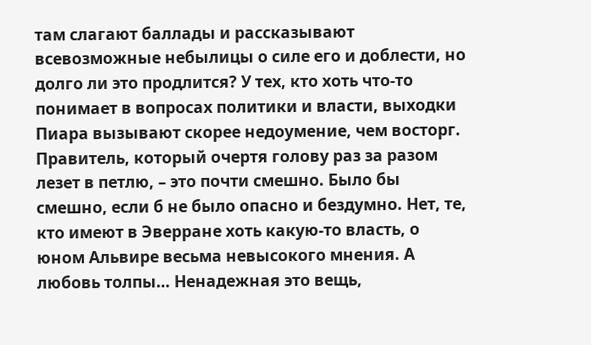там слагают баллады и рассказывают всевозможные небылицы о силе его и доблести, но долго ли это продлится? У тех, кто хоть что-то понимает в вопросах политики и власти, выходки Пиара вызывают скорее недоумение, чем восторг. Правитель, который очертя голову раз за разом лезет в петлю, – это почти смешно. Было бы смешно, если б не было опасно и бездумно. Нет, те, кто имеют в Эверране хоть какую-то власть, о юном Альвире весьма невысокого мнения. А любовь толпы… Ненадежная это вещь,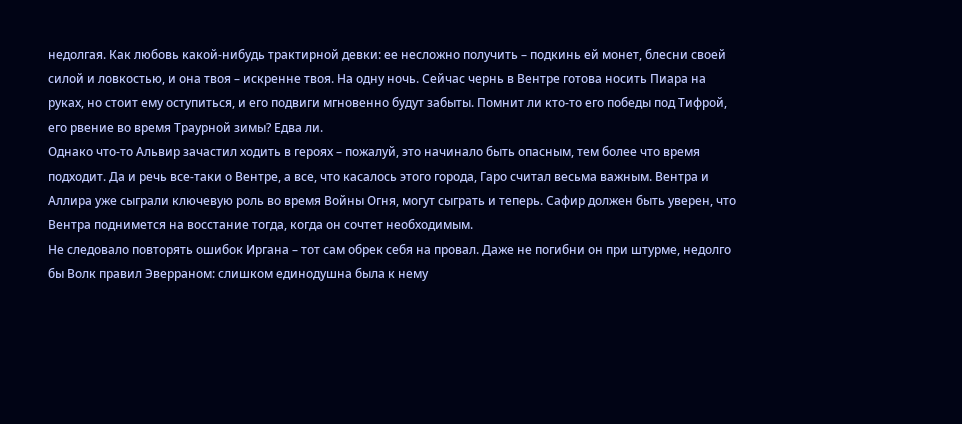недолгая. Как любовь какой-нибудь трактирной девки: ее несложно получить – подкинь ей монет, блесни своей силой и ловкостью, и она твоя – искренне твоя. На одну ночь. Сейчас чернь в Вентре готова носить Пиара на руках, но стоит ему оступиться, и его подвиги мгновенно будут забыты. Помнит ли кто-то его победы под Тифрой, его рвение во время Траурной зимы? Едва ли.
Однако что-то Альвир зачастил ходить в героях – пожалуй, это начинало быть опасным, тем более что время подходит. Да и речь все-таки о Вентре, а все, что касалось этого города, Гаро считал весьма важным. Вентра и Аллира уже сыграли ключевую роль во время Войны Огня, могут сыграть и теперь. Сафир должен быть уверен, что Вентра поднимется на восстание тогда, когда он сочтет необходимым.
Не следовало повторять ошибок Иргана – тот сам обрек себя на провал. Даже не погибни он при штурме, недолго бы Волк правил Эверраном: слишком единодушна была к нему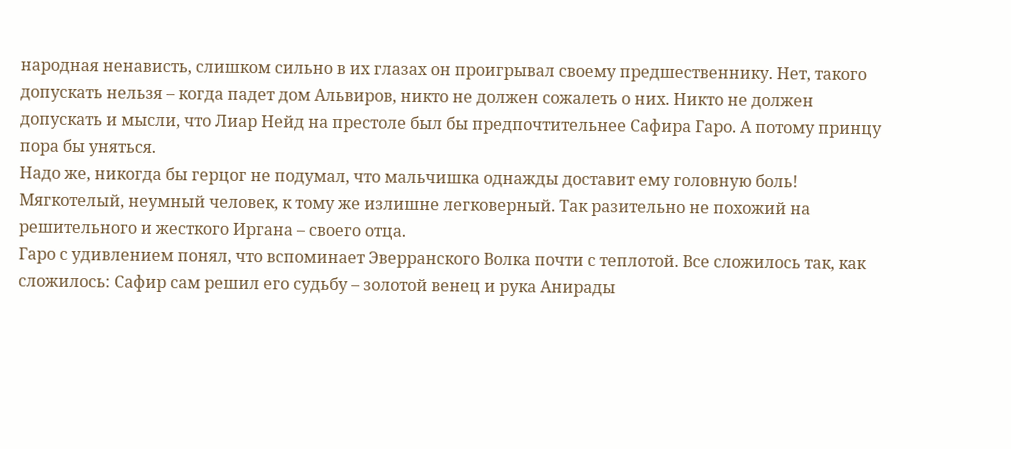народная ненависть, слишком сильно в их глазах он проигрывал своему предшественнику. Нет, такого допускать нельзя – когда падет дом Альвиров, никто не должен сожалеть о них. Никто не должен допускать и мысли, что Лиар Нейд на престоле был бы предпочтительнее Сафира Гаро. А потому принцу пора бы уняться.
Надо же, никогда бы герцог не подумал, что мальчишка однажды доставит ему головную боль! Мягкотелый, неумный человек, к тому же излишне легковерный. Так разительно не похожий на решительного и жесткого Иргана – своего отца.
Гаро с удивлением понял, что вспоминает Эверранского Волка почти с теплотой. Все сложилось так, как сложилось: Сафир сам решил его судьбу – золотой венец и рука Анирады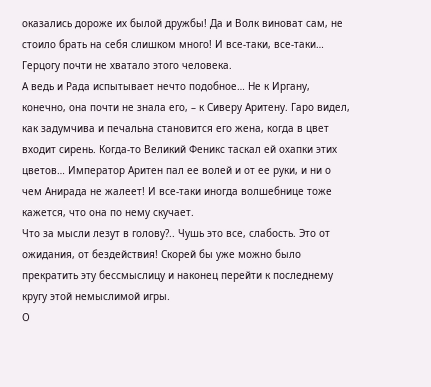оказались дороже их былой дружбы! Да и Волк виноват сам, не стоило брать на себя слишком много! И все-таки, все-таки… Герцогу почти не хватало этого человека.
А ведь и Рада испытывает нечто подобное… Не к Иргану, конечно, она почти не знала его, – к Сиверу Аритену. Гаро видел, как задумчива и печальна становится его жена, когда в цвет входит сирень. Когда-то Великий Феникс таскал ей охапки этих цветов… Император Аритен пал ее волей и от ее руки, и ни о чем Анирада не жалеет! И все-таки иногда волшебнице тоже кажется, что она по нему скучает.
Что за мысли лезут в голову?.. Чушь это все, слабость. Это от ожидания, от бездействия! Скорей бы уже можно было прекратить эту бессмыслицу и наконец перейти к последнему кругу этой немыслимой игры.
О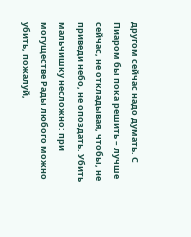другом сейчас надо думать. С Пиаром бы пока решить – лучше сейчас, не откладывая, чтобы, не приведи небо, не опоздать. Убить мальчишку несложно: при могуществе Рады любого можно убить, пожалуй,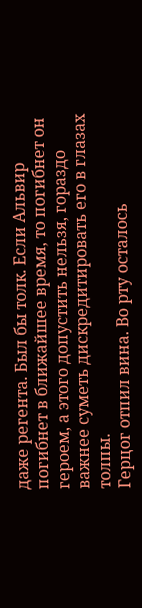даже регента. Был бы толк. Если Альвир погибнет в ближайшее время, то погибнет он героем, а этого допустить нельзя, гораздо важнее суметь дискредитировать его в глазах толпы.
Герцог отпил вина. Во рту осталось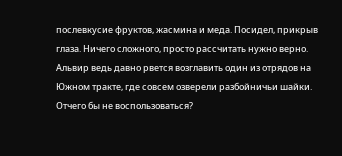послевкусие фруктов, жасмина и меда. Посидел, прикрыв глаза. Ничего сложного, просто рассчитать нужно верно. Альвир ведь давно рвется возглавить один из отрядов на Южном тракте, где совсем озверели разбойничьи шайки. Отчего бы не воспользоваться?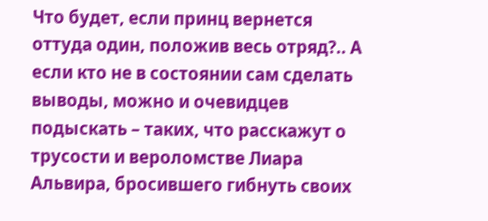Что будет, если принц вернется оттуда один, положив весь отряд?.. А если кто не в состоянии сам сделать выводы, можно и очевидцев подыскать – таких, что расскажут о трусости и вероломстве Лиара Альвира, бросившего гибнуть своих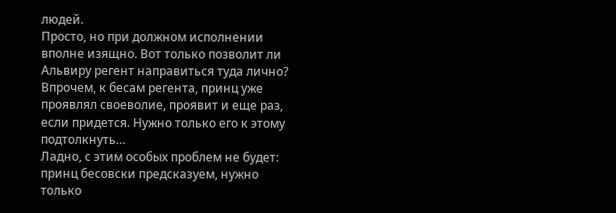людей.
Просто, но при должном исполнении вполне изящно. Вот только позволит ли Альвиру регент направиться туда лично? Впрочем, к бесам регента, принц уже проявлял своеволие, проявит и еще раз, если придется. Нужно только его к этому подтолкнуть…
Ладно, с этим особых проблем не будет: принц бесовски предсказуем, нужно только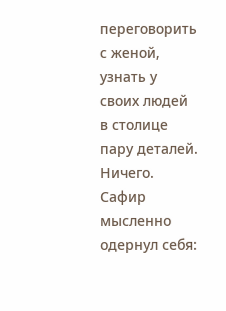переговорить с женой, узнать у своих людей в столице пару деталей. Ничего.
Сафир мысленно одернул себя: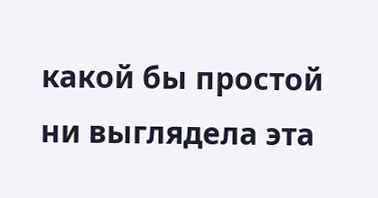какой бы простой ни выглядела эта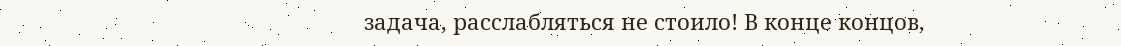задача, расслабляться не стоило! В конце концов,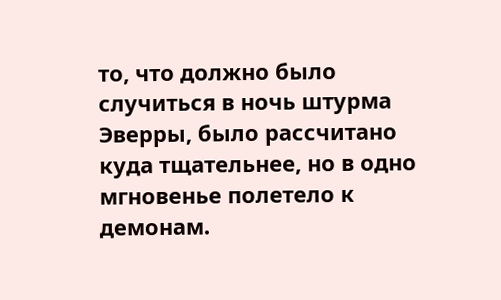то, что должно было случиться в ночь штурма Эверры, было рассчитано куда тщательнее, но в одно мгновенье полетело к демонам.